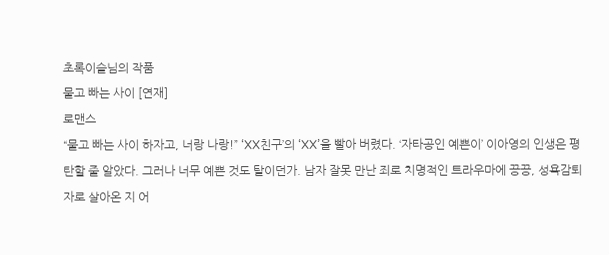초록이슬님의 작품
물고 빠는 사이 [연재]
로맨스
“물고 빠는 사이 하자고, 너랑 나랑!” ‘XX친구’의 ‘XX’을 빨아 버렸다. ‘자타공인 예쁜이’ 이아영의 인생은 평탄할 줄 알았다. 그러나 너무 예쁜 것도 탈이던가. 남자 잘못 만난 죄로 치명적인 트라우마에 끙끙, 성욕감퇴자로 살아온 지 어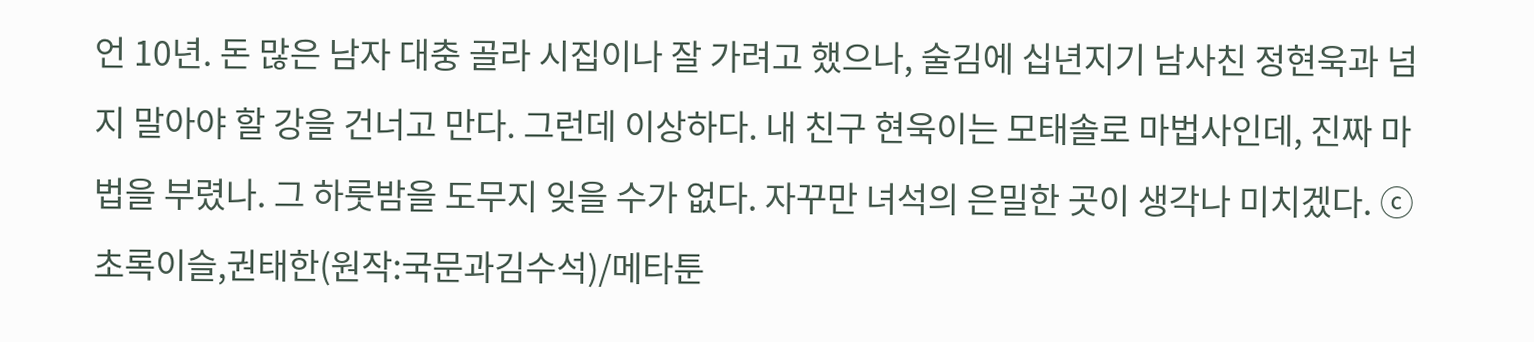언 10년. 돈 많은 남자 대충 골라 시집이나 잘 가려고 했으나, 술김에 십년지기 남사친 정현욱과 넘지 말아야 할 강을 건너고 만다. 그런데 이상하다. 내 친구 현욱이는 모태솔로 마법사인데, 진짜 마법을 부렸나. 그 하룻밤을 도무지 잊을 수가 없다. 자꾸만 녀석의 은밀한 곳이 생각나 미치겠다. ⓒ초록이슬,권태한(원작:국문과김수석)/메타툰